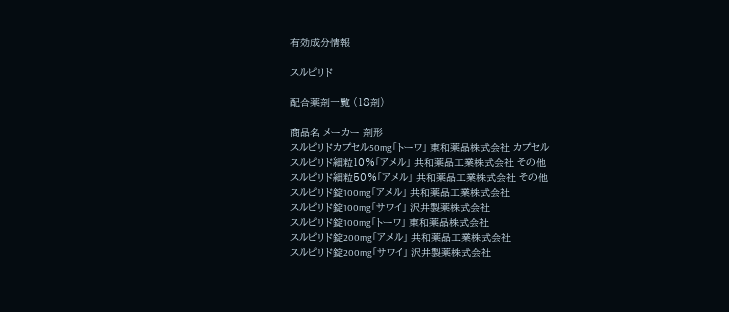有効成分情報

スルピリド

配合薬剤一覧 (18剤)

商品名 メーカー 剤形
スルピリドカプセル50mg「トーワ」 東和薬品株式会社 カプセル
スルピリド細粒10%「アメル」 共和薬品工業株式会社 その他
スルピリド細粒50%「アメル」 共和薬品工業株式会社 その他
スルピリド錠100mg「アメル」 共和薬品工業株式会社
スルピリド錠100mg「サワイ」 沢井製薬株式会社
スルピリド錠100mg「トーワ」 東和薬品株式会社
スルピリド錠200mg「アメル」 共和薬品工業株式会社
スルピリド錠200mg「サワイ」 沢井製薬株式会社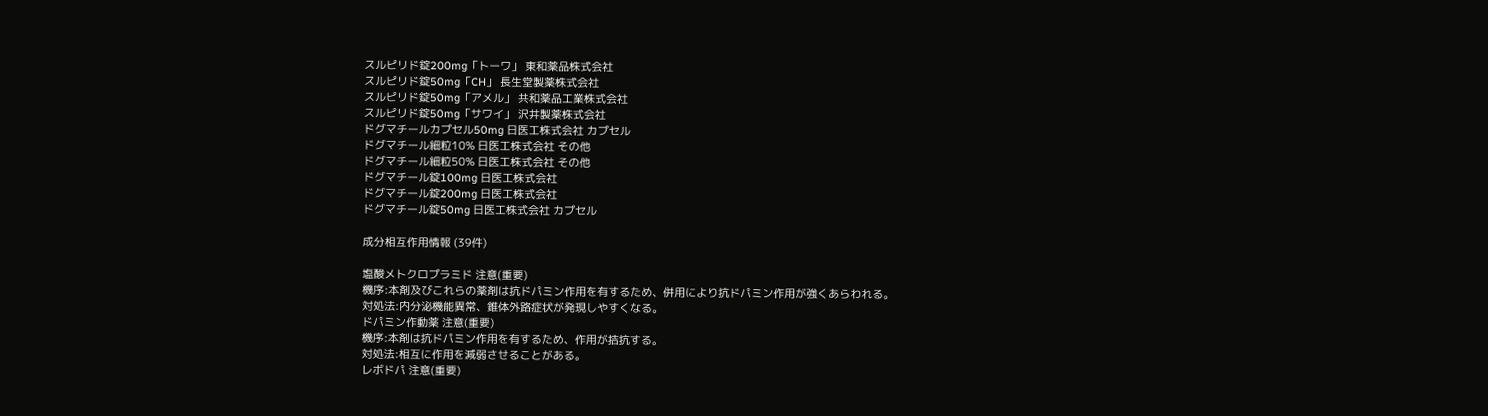スルピリド錠200mg「トーワ」 東和薬品株式会社
スルピリド錠50mg「CH」 長生堂製薬株式会社
スルピリド錠50mg「アメル」 共和薬品工業株式会社
スルピリド錠50mg「サワイ」 沢井製薬株式会社
ドグマチールカプセル50mg 日医工株式会社 カプセル
ドグマチール細粒10% 日医工株式会社 その他
ドグマチール細粒50% 日医工株式会社 その他
ドグマチール錠100mg 日医工株式会社
ドグマチール錠200mg 日医工株式会社
ドグマチール錠50mg 日医工株式会社 カプセル

成分相互作用情報 (39件)

塩酸メトクロプラミド 注意(重要)
機序:本剤及びこれらの薬剤は抗ドパミン作用を有するため、併用により抗ドパミン作用が強くあらわれる。
対処法:内分泌機能異常、錐体外路症状が発現しやすくなる。
ドパミン作動薬 注意(重要)
機序:本剤は抗ドパミン作用を有するため、作用が拮抗する。
対処法:相互に作用を減弱させることがある。
レボドパ 注意(重要)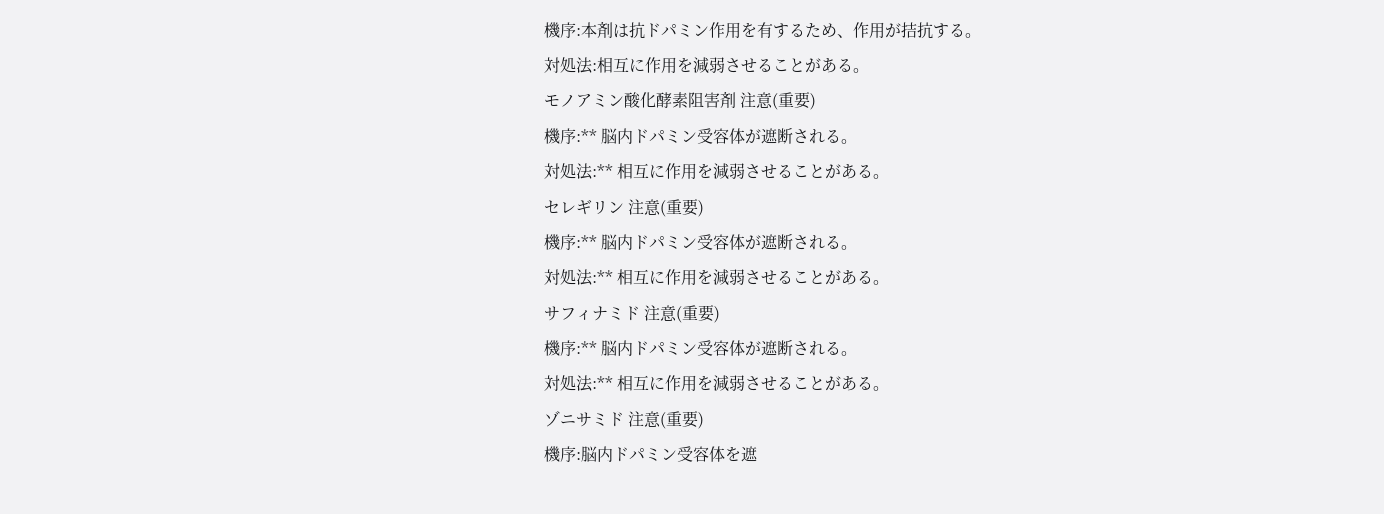機序:本剤は抗ドパミン作用を有するため、作用が拮抗する。
対処法:相互に作用を減弱させることがある。
モノアミン酸化酵素阻害剤 注意(重要)
機序:** 脳内ドパミン受容体が遮断される。
対処法:** 相互に作用を減弱させることがある。
セレギリン 注意(重要)
機序:** 脳内ドパミン受容体が遮断される。
対処法:** 相互に作用を減弱させることがある。
サフィナミド 注意(重要)
機序:** 脳内ドパミン受容体が遮断される。
対処法:** 相互に作用を減弱させることがある。
ゾニサミド 注意(重要)
機序:脳内ドパミン受容体を遮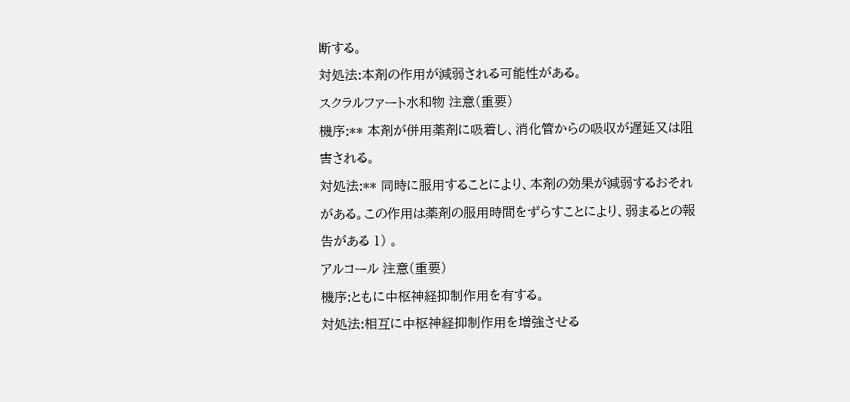断する。
対処法:本剤の作用が減弱される可能性がある。
スクラルファート水和物 注意(重要)
機序:** 本剤が併用薬剤に吸着し、消化管からの吸収が遅延又は阻害される。
対処法:** 同時に服用することにより、本剤の効果が減弱するおそれがある。この作用は薬剤の服用時間をずらすことにより、弱まるとの報告がある 1) 。
アルコール 注意(重要)
機序:ともに中枢神経抑制作用を有する。
対処法:相互に中枢神経抑制作用を増強させる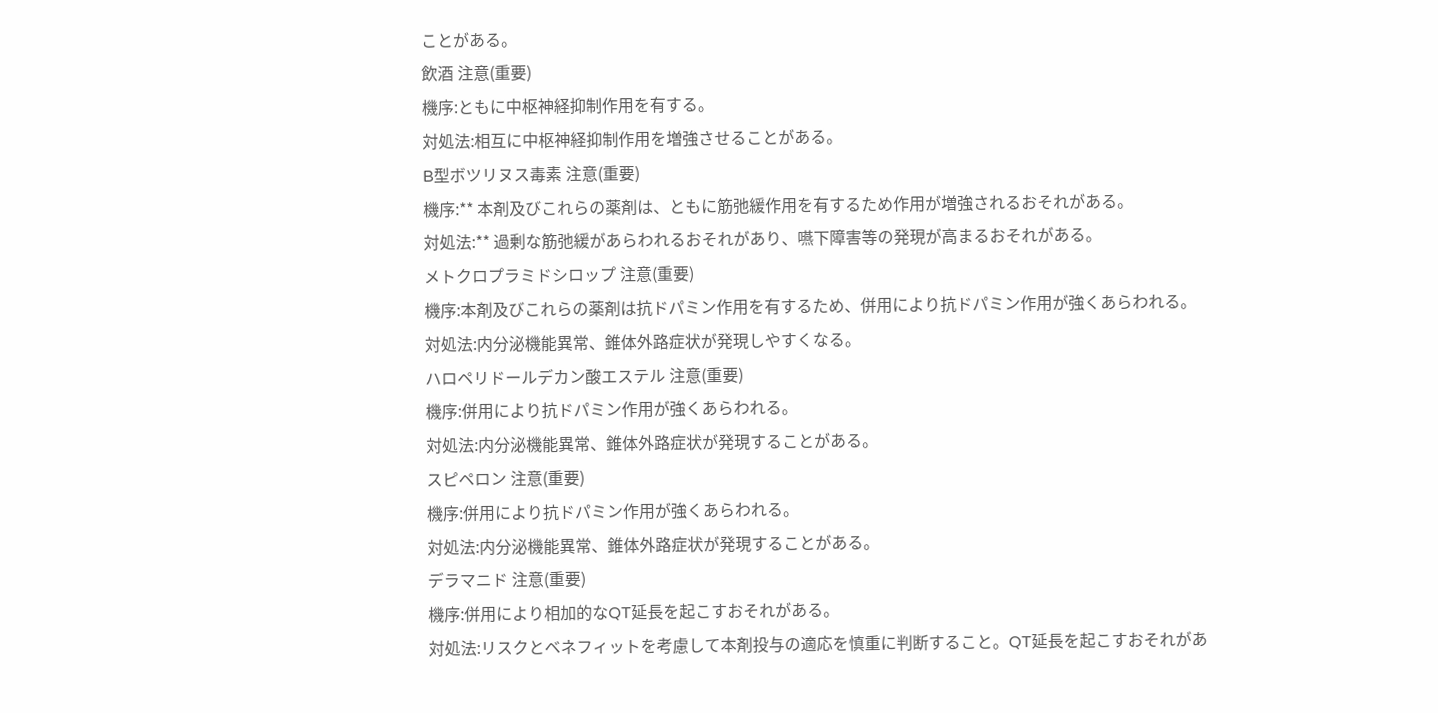ことがある。
飲酒 注意(重要)
機序:ともに中枢神経抑制作用を有する。
対処法:相互に中枢神経抑制作用を増強させることがある。
B型ボツリヌス毒素 注意(重要)
機序:** 本剤及びこれらの薬剤は、ともに筋弛緩作用を有するため作用が増強されるおそれがある。
対処法:** 過剰な筋弛緩があらわれるおそれがあり、嚥下障害等の発現が高まるおそれがある。
メトクロプラミドシロップ 注意(重要)
機序:本剤及びこれらの薬剤は抗ドパミン作用を有するため、併用により抗ドパミン作用が強くあらわれる。
対処法:内分泌機能異常、錐体外路症状が発現しやすくなる。
ハロペリドールデカン酸エステル 注意(重要)
機序:併用により抗ドパミン作用が強くあらわれる。
対処法:内分泌機能異常、錐体外路症状が発現することがある。
スピペロン 注意(重要)
機序:併用により抗ドパミン作用が強くあらわれる。
対処法:内分泌機能異常、錐体外路症状が発現することがある。
デラマニド 注意(重要)
機序:併用により相加的なQT延長を起こすおそれがある。
対処法:リスクとベネフィットを考慮して本剤投与の適応を慎重に判断すること。QT延長を起こすおそれがあ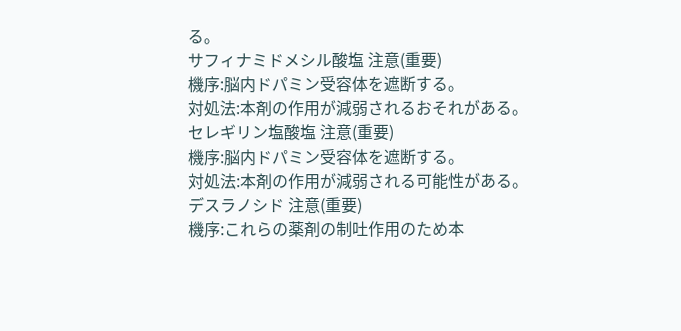る。
サフィナミドメシル酸塩 注意(重要)
機序:脳内ドパミン受容体を遮断する。
対処法:本剤の作用が減弱されるおそれがある。
セレギリン塩酸塩 注意(重要)
機序:脳内ドパミン受容体を遮断する。
対処法:本剤の作用が減弱される可能性がある。
デスラノシド 注意(重要)
機序:これらの薬剤の制吐作用のため本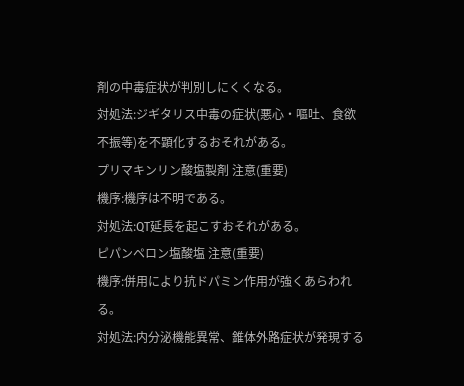剤の中毒症状が判別しにくくなる。
対処法:ジギタリス中毒の症状(悪心・嘔吐、食欲不振等)を不顕化するおそれがある。
プリマキンリン酸塩製剤 注意(重要)
機序:機序は不明である。
対処法:QT延長を起こすおそれがある。
ピパンペロン塩酸塩 注意(重要)
機序:併用により抗ドパミン作用が強くあらわれる。
対処法:内分泌機能異常、錐体外路症状が発現する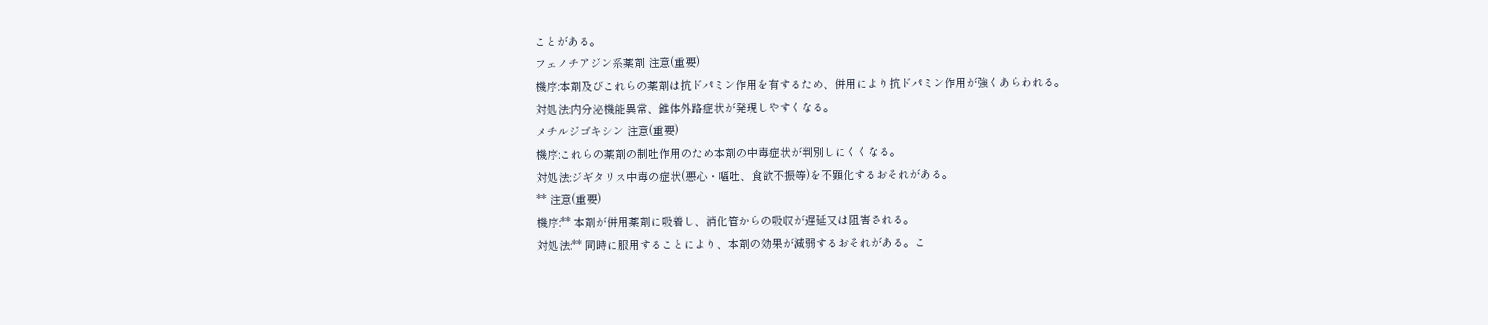ことがある。
フェノチアジン系薬剤 注意(重要)
機序:本剤及びこれらの薬剤は抗ドパミン作用を有するため、併用により抗ドパミン作用が強くあらわれる。
対処法:内分泌機能異常、錐体外路症状が発現しやすくなる。
メチルジゴキシン 注意(重要)
機序:これらの薬剤の制吐作用のため本剤の中毒症状が判別しにくくなる。
対処法:ジギタリス中毒の症状(悪心・嘔吐、食欲不振等)を不顕化するおそれがある。
** 注意(重要)
機序:** 本剤が併用薬剤に吸着し、消化管からの吸収が遅延又は阻害される。
対処法:** 同時に服用することにより、本剤の効果が減弱するおそれがある。こ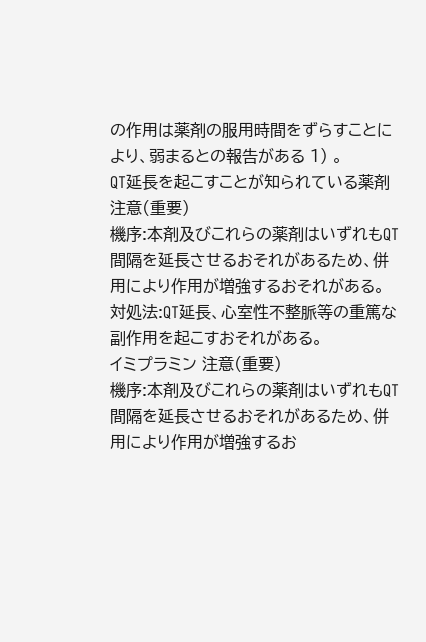の作用は薬剤の服用時間をずらすことにより、弱まるとの報告がある 1) 。
QT延長を起こすことが知られている薬剤 注意(重要)
機序:本剤及びこれらの薬剤はいずれもQT間隔を延長させるおそれがあるため、併用により作用が増強するおそれがある。
対処法:QT延長、心室性不整脈等の重篤な副作用を起こすおそれがある。
イミプラミン 注意(重要)
機序:本剤及びこれらの薬剤はいずれもQT間隔を延長させるおそれがあるため、併用により作用が増強するお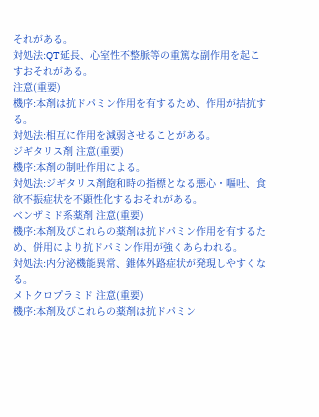それがある。
対処法:QT延長、心室性不整脈等の重篤な副作用を起こすおそれがある。
注意(重要)
機序:本剤は抗ドパミン作用を有するため、作用が拮抗する。
対処法:相互に作用を減弱させることがある。
ジギタリス剤 注意(重要)
機序:本剤の制吐作用による。
対処法:ジギタリス剤飽和時の指標となる悪心・嘔吐、食欲不振症状を不顕性化するおそれがある。
ベンザミド系薬剤 注意(重要)
機序:本剤及びこれらの薬剤は抗ドパミン作用を有するため、併用により抗ドパミン作用が強くあらわれる。
対処法:内分泌機能異常、錐体外路症状が発現しやすくなる。
メトクロプラミド 注意(重要)
機序:本剤及びこれらの薬剤は抗ドパミン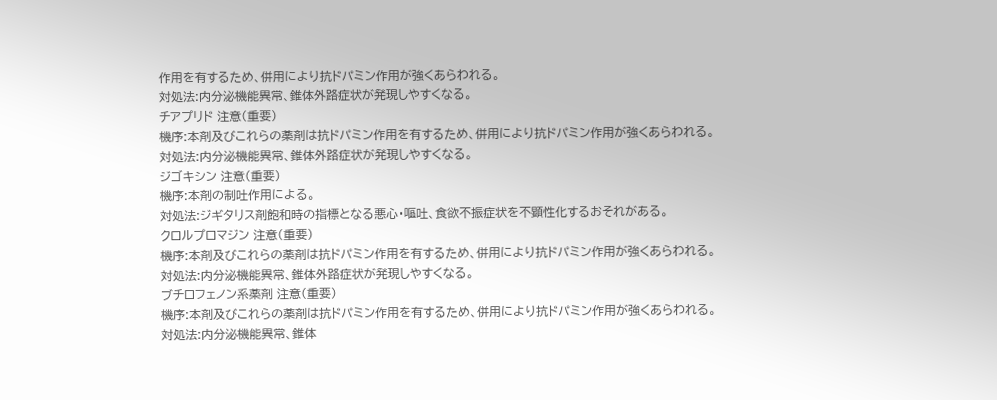作用を有するため、併用により抗ドパミン作用が強くあらわれる。
対処法:内分泌機能異常、錐体外路症状が発現しやすくなる。
チアプリド 注意(重要)
機序:本剤及びこれらの薬剤は抗ドパミン作用を有するため、併用により抗ドパミン作用が強くあらわれる。
対処法:内分泌機能異常、錐体外路症状が発現しやすくなる。
ジゴキシン 注意(重要)
機序:本剤の制吐作用による。
対処法:ジギタリス剤飽和時の指標となる悪心・嘔吐、食欲不振症状を不顕性化するおそれがある。
クロルプロマジン 注意(重要)
機序:本剤及びこれらの薬剤は抗ドパミン作用を有するため、併用により抗ドパミン作用が強くあらわれる。
対処法:内分泌機能異常、錐体外路症状が発現しやすくなる。
ブチロフェノン系薬剤 注意(重要)
機序:本剤及びこれらの薬剤は抗ドパミン作用を有するため、併用により抗ドパミン作用が強くあらわれる。
対処法:内分泌機能異常、錐体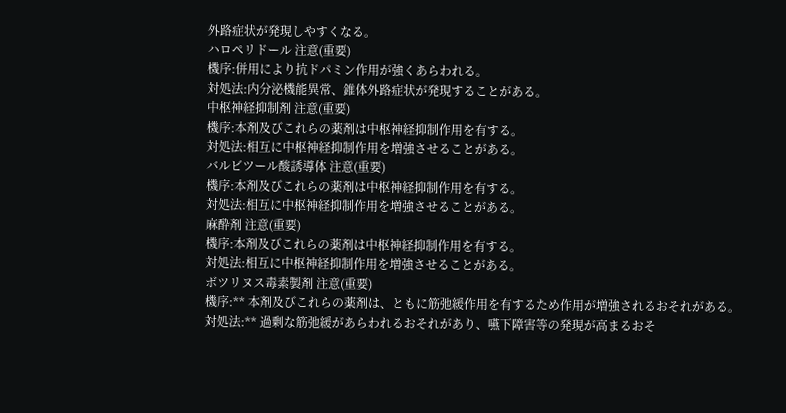外路症状が発現しやすくなる。
ハロペリドール 注意(重要)
機序:併用により抗ドパミン作用が強くあらわれる。
対処法:内分泌機能異常、錐体外路症状が発現することがある。
中枢神経抑制剤 注意(重要)
機序:本剤及びこれらの薬剤は中枢神経抑制作用を有する。
対処法:相互に中枢神経抑制作用を増強させることがある。
バルビツール酸誘導体 注意(重要)
機序:本剤及びこれらの薬剤は中枢神経抑制作用を有する。
対処法:相互に中枢神経抑制作用を増強させることがある。
麻酔剤 注意(重要)
機序:本剤及びこれらの薬剤は中枢神経抑制作用を有する。
対処法:相互に中枢神経抑制作用を増強させることがある。
ボツリヌス毒素製剤 注意(重要)
機序:** 本剤及びこれらの薬剤は、ともに筋弛緩作用を有するため作用が増強されるおそれがある。
対処法:** 過剰な筋弛緩があらわれるおそれがあり、嚥下障害等の発現が高まるおそ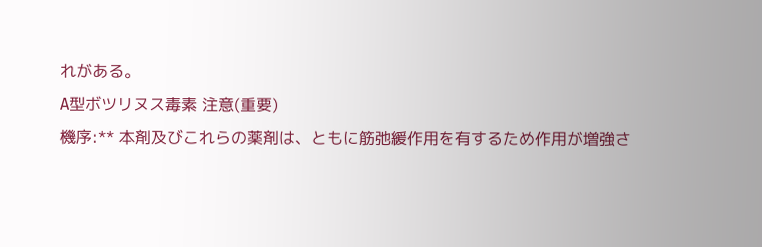れがある。
A型ボツリヌス毒素 注意(重要)
機序:** 本剤及びこれらの薬剤は、ともに筋弛緩作用を有するため作用が増強さ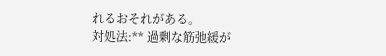れるおそれがある。
対処法:** 過剰な筋弛緩が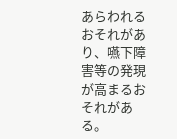あらわれるおそれがあり、嚥下障害等の発現が高まるおそれがある。